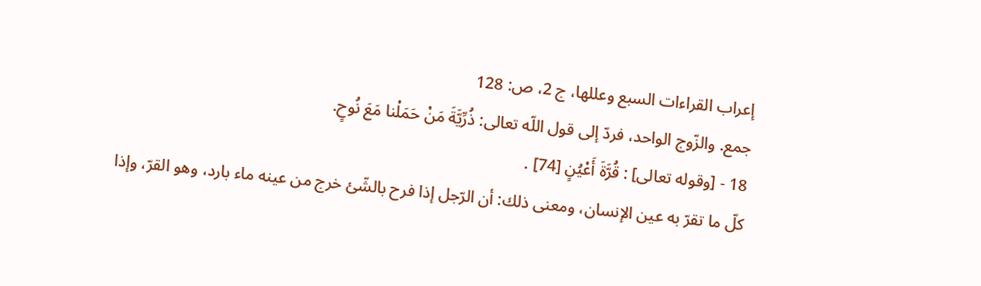إعراب القراءات السبع وعللها، ج 2، ص: 128
جمع. والزّوج الواحد، فردّ إلى قول اللّه تعالى: ذُرِّيَّةَ مَنْ حَمَلْنا مَعَ نُوحٍ.
18 - [وقوله تعالى] : قُرَّةَ أَعْيُنٍ [74] .
كلّ ما تقرّ به عين الإنسان، ومعنى ذلك: أن الرّجل إذا فرح بالشّئ خرج من عينه ماء بارد، وهو القرّ، وإذا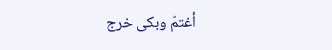أغتمّ وبكى خرج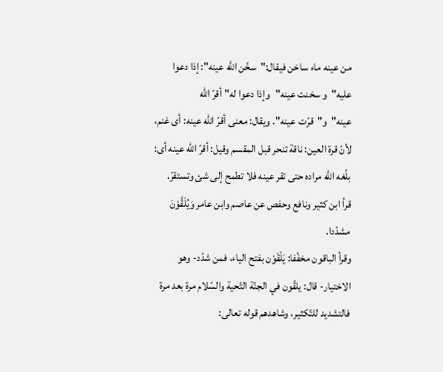من عينه ماء ساخن فيقال:"سخّن اللّه عينه": إذا دعوا عليه"و سخنت عينه"وإذا دعوا له"أقرّ اللّه عينه"و"قرّت عينه". ويقال: معنى أقرّ اللّه عينه: أى غنم، لأنّ قرة العين: ناقة تنحر قبل المقسم وقيل: أقرّ اللّه عينه أى: بلّغه اللّه مراده حتى تقر عينه فلا تطمح إلى شئ وتستقرّ.
قرأ ابن كثير ونافع وحفص عن عاصم وابن عامر وَيُلَقَّوْنَ مشدّدا.
وقرأ الباقون مخفّفا: يَلْقَوْن بفتح الياء، فمن شدّد- وهو الاختيار- قال: يلقّون في الجنّة التّحية والسّلام مرة بعد مرة فالتشديد للتّكثير، وشاهدهم قوله تعالى: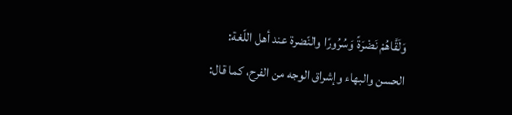وَلَقَّاهُمْ نَضْرَةً وَسُرُورًا والنّضرة عند أهل اللّغة:
الحسن والبهاء وإشراق الوجه من الفرح، كما قال: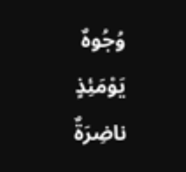وُجُوهٌ يَوْمَئِذٍ ناضِرَةٌ